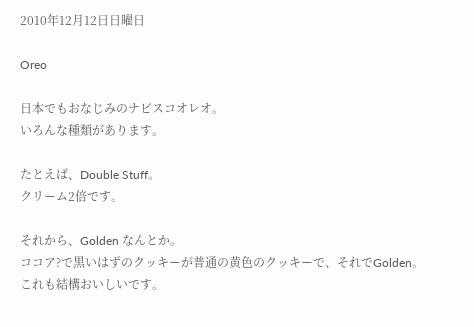2010年12月12日日曜日

Oreo

日本でもおなじみのナビスコオレオ。
いろんな種類があります。

たとえば、Double Stuff。
クリーム2倍です。

それから、Golden なんとか。
ココア?で黒いはずのクッキーが普通の黄色のクッキーで、それでGolden。
これも結構おいしいです。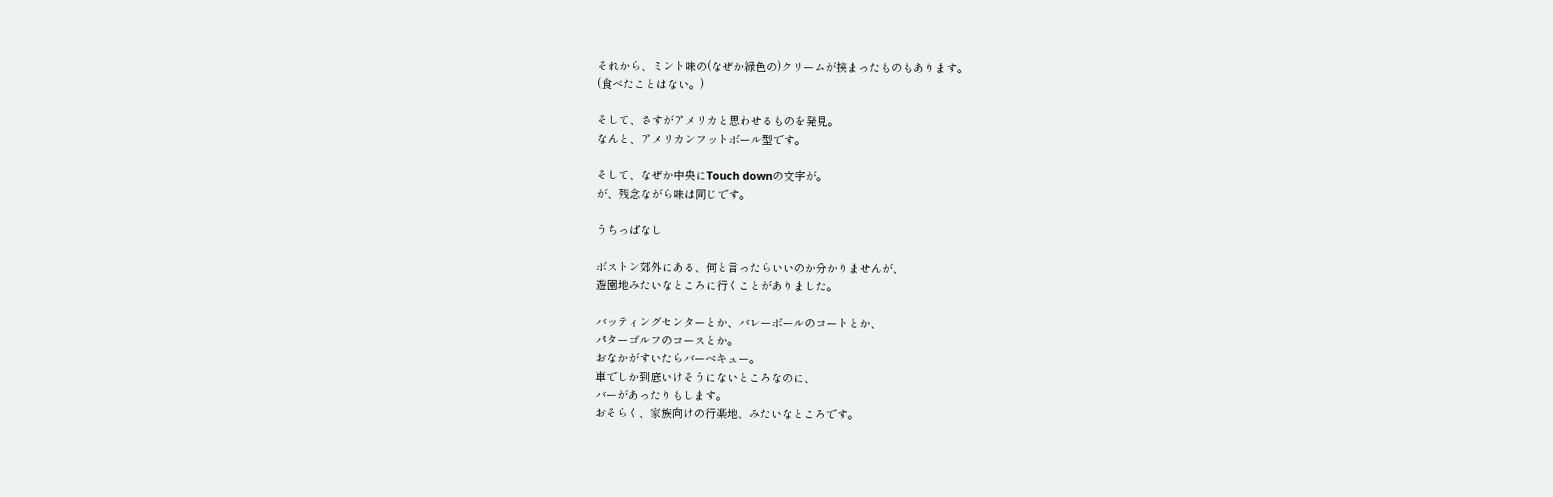それから、ミント味の(なぜか緑色の)クリームが挟まったものもあります。
(食べたことはない。)

そして、さすがアメリカと思わせるものを発見。
なんと、アメリカンフットボール型です。

そして、なぜか中央にTouch downの文字が。
が、残念ながら味は同じです。

うちっぱなし

ボストン郊外にある、何と言ったらいいのか分かりませんが、
遊園地みたいなところに行くことがありました。

バッティングセンターとか、バレーボールのコートとか、
パターゴルフのコースとか。
おなかがすいたらバーベキュー。
車でしか到底いけそうにないところなのに、
バーがあったりもします。
おそらく、家族向けの行楽地、みたいなところです。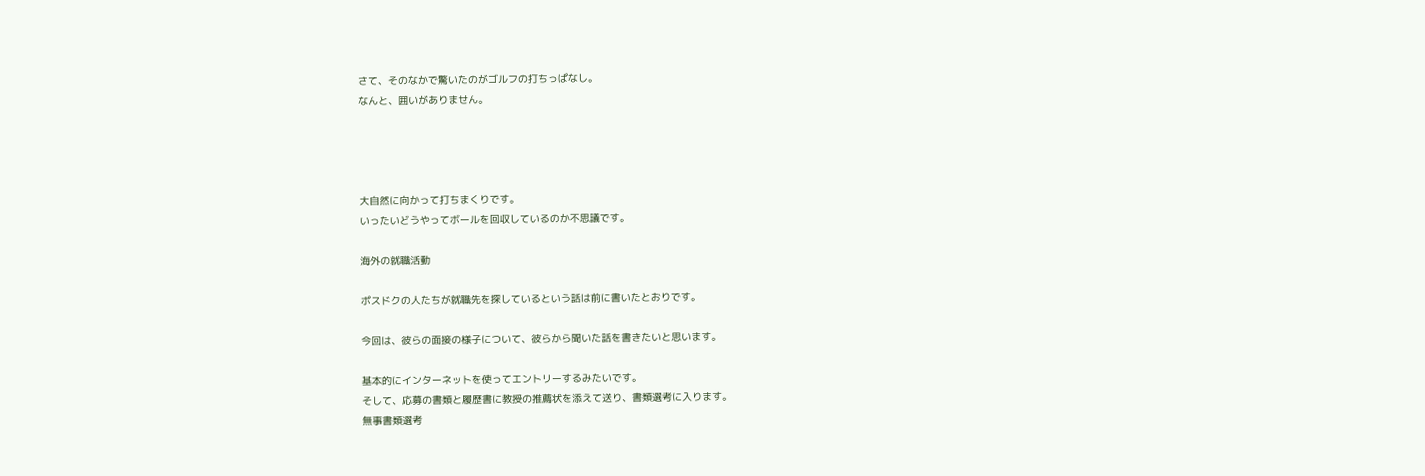さて、そのなかで驚いたのがゴルフの打ちっぱなし。
なんと、囲いがありません。




大自然に向かって打ちまくりです。
いったいどうやってボールを回収しているのか不思議です。

海外の就職活動

ポスドクの人たちが就職先を探しているという話は前に書いたとおりです。

今回は、彼らの面接の様子について、彼らから聞いた話を書きたいと思います。

基本的にインターネットを使ってエントリーするみたいです。
そして、応募の書類と履歴書に教授の推薦状を添えて送り、書類選考に入ります。
無事書類選考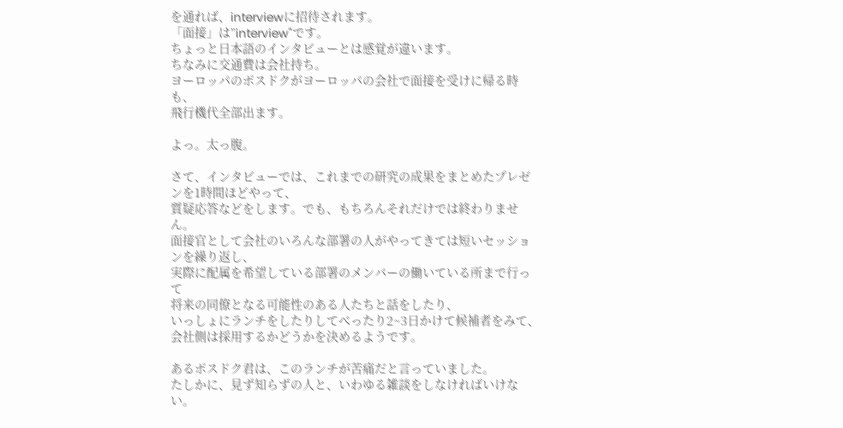を通れば、interviewに招待されます。
「面接」は”interview"です。
ちょっと日本語のインタビューとは感覚が違います。
ちなみに交通費は会社持ち。
ヨーロッパのポスドクがヨーロッパの会社で面接を受けに帰る時も、
飛行機代全部出ます。

よっ。太っ腹。

さて、インタビューでは、これまでの研究の成果をまとめたプレゼンを1時間ほどやって、
質疑応答などをします。でも、もちろんそれだけでは終わりません。
面接官として会社のいろんな部署の人がやってきては短いセッションを繰り返し、
実際に配属を希望している部署のメンバーの働いている所まで行って
将来の同僚となる可能性のある人たちと話をしたり、
いっしょにランチをしたりしてべったり2~3日かけて候補者をみて、
会社側は採用するかどうかを決めるようです。

あるポスドク君は、このランチが苦痛だと言っていました。
たしかに、見ず知らずの人と、いわゆる雑談をしなければいけない。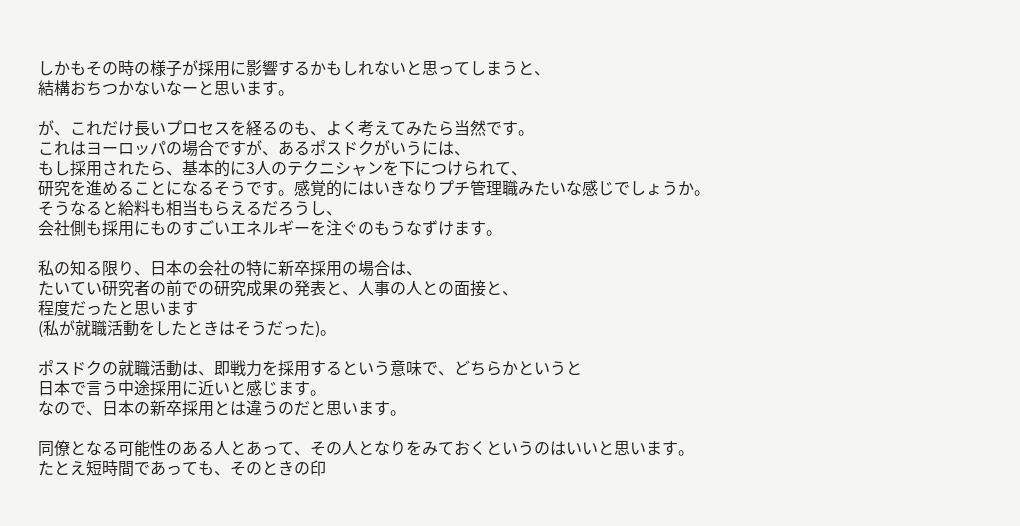しかもその時の様子が採用に影響するかもしれないと思ってしまうと、
結構おちつかないなーと思います。

が、これだけ長いプロセスを経るのも、よく考えてみたら当然です。
これはヨーロッパの場合ですが、あるポスドクがいうには、
もし採用されたら、基本的に3人のテクニシャンを下につけられて、
研究を進めることになるそうです。感覚的にはいきなりプチ管理職みたいな感じでしょうか。
そうなると給料も相当もらえるだろうし、
会社側も採用にものすごいエネルギーを注ぐのもうなずけます。

私の知る限り、日本の会社の特に新卒採用の場合は、
たいてい研究者の前での研究成果の発表と、人事の人との面接と、
程度だったと思います
(私が就職活動をしたときはそうだった)。

ポスドクの就職活動は、即戦力を採用するという意味で、どちらかというと
日本で言う中途採用に近いと感じます。
なので、日本の新卒採用とは違うのだと思います。

同僚となる可能性のある人とあって、その人となりをみておくというのはいいと思います。
たとえ短時間であっても、そのときの印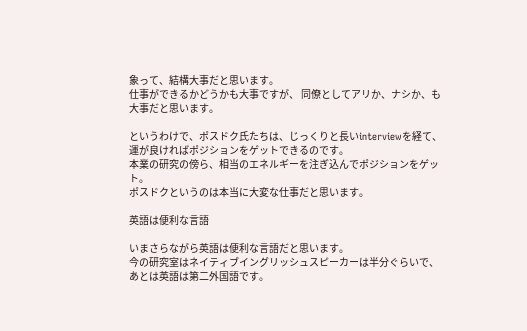象って、結構大事だと思います。
仕事ができるかどうかも大事ですが、 同僚としてアリか、ナシか、も大事だと思います。

というわけで、ポスドク氏たちは、じっくりと長いinterviewを経て、
運が良ければポジションをゲットできるのです。
本業の研究の傍ら、相当のエネルギーを注ぎ込んでポジションをゲット。
ポスドクというのは本当に大変な仕事だと思います。

英語は便利な言語

いまさらながら英語は便利な言語だと思います。
今の研究室はネイティブイングリッシュスピーカーは半分ぐらいで、あとは英語は第二外国語です。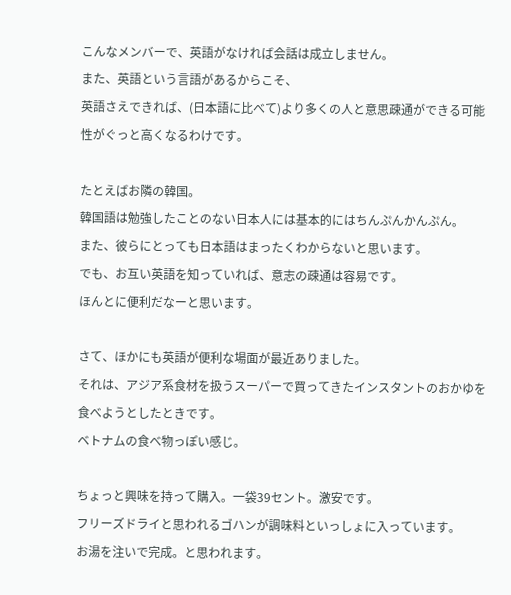こんなメンバーで、英語がなければ会話は成立しません。
また、英語という言語があるからこそ、
英語さえできれば、(日本語に比べて)より多くの人と意思疎通ができる可能性がぐっと高くなるわけです。

たとえばお隣の韓国。
韓国語は勉強したことのない日本人には基本的にはちんぷんかんぷん。
また、彼らにとっても日本語はまったくわからないと思います。
でも、お互い英語を知っていれば、意志の疎通は容易です。
ほんとに便利だなーと思います。

さて、ほかにも英語が便利な場面が最近ありました。
それは、アジア系食材を扱うスーパーで買ってきたインスタントのおかゆを食べようとしたときです。
ベトナムの食べ物っぽい感じ。

ちょっと興味を持って購入。一袋39セント。激安です。
フリーズドライと思われるゴハンが調味料といっしょに入っています。
お湯を注いで完成。と思われます。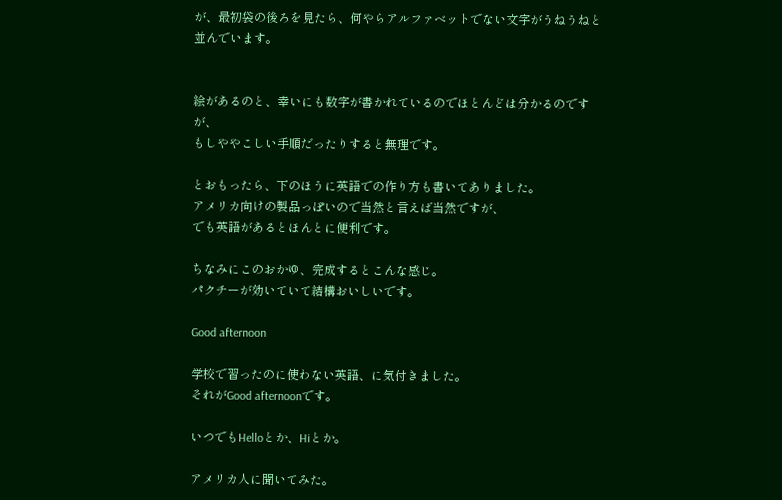が、最初袋の後ろを見たら、何やらアルファベットでない文字がうねうねと並んでいます。


絵があるのと、幸いにも数字が書かれているのでほとんどは分かるのですが、
もしややこしい手順だったりすると無理です。

とおもったら、下のほうに英語での作り方も書いてありました。
アメリカ向けの製品っぽいので当然と言えば当然ですが、
でも英語があるとほんとに便利です。

ちなみにこのおかゆ、完成するとこんな感じ。
パクチーが効いていて結構おいしいです。

Good afternoon

学校で習ったのに使わない英語、に気付きました。
それがGood afternoonです。

いつでもHelloとか、Hiとか。

アメリカ人に聞いてみた。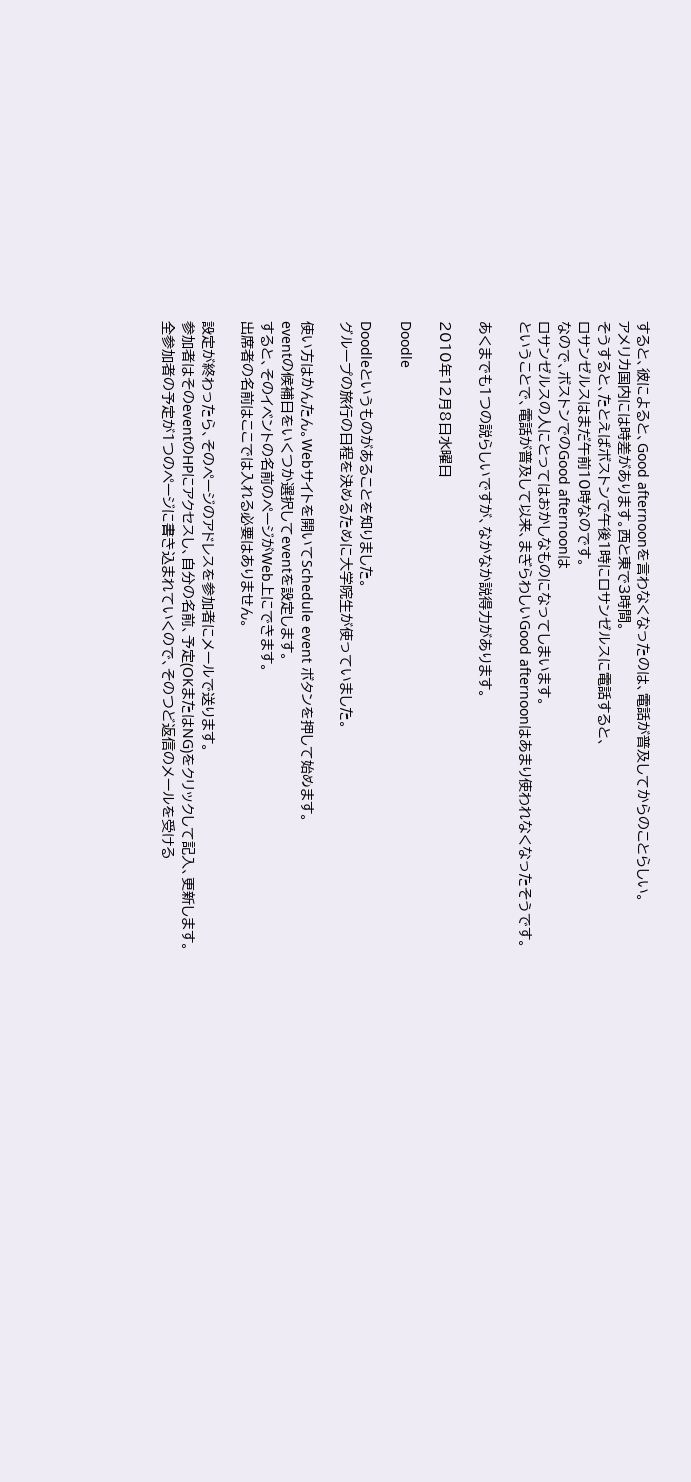すると、彼によると、Good afternoonを言わなくなったのは、電話が普及してからのことらしい。
アメリカ国内には時差があります。西と東で3時間。
そうすると、たとえばボストンで午後1時にロサンゼルスに電話すると、
ロサンゼルスはまだ午前10時なのです。
なので、ボストンでのGood afternoonは
ロサンゼルスの人にとってはおかしなものになってしまいます。
ということで、電話が普及して以来、まぎらわしいGood afternoonはあまり使われなくなったそうです。

あくまでも1つの説らしいですが、なかなか説得力があります。

2010年12月8日水曜日

Doodle

Doodleというものがあることを知りました。
グループの旅行の日程を決めるために大学院生が使っていました。

使い方はかんたん。Webサイトを開いてSchedule event ボタンを押して始めます。
eventの候補日をいくつか選択してeventを設定します。
すると、そのイベントの名前のページがWeb上にできます。
出席者の名前はここでは入れる必要はありません。

設定が終わったら、そのページのアドレスを参加者にメールで送ります。
参加者はそのeventのHPにアクセスし、自分の名前、予定(OKまたはNG)をクリックして記入、更新します。
全参加者の予定が1つのページに書き込まれていくので、そのつど返信のメールを受ける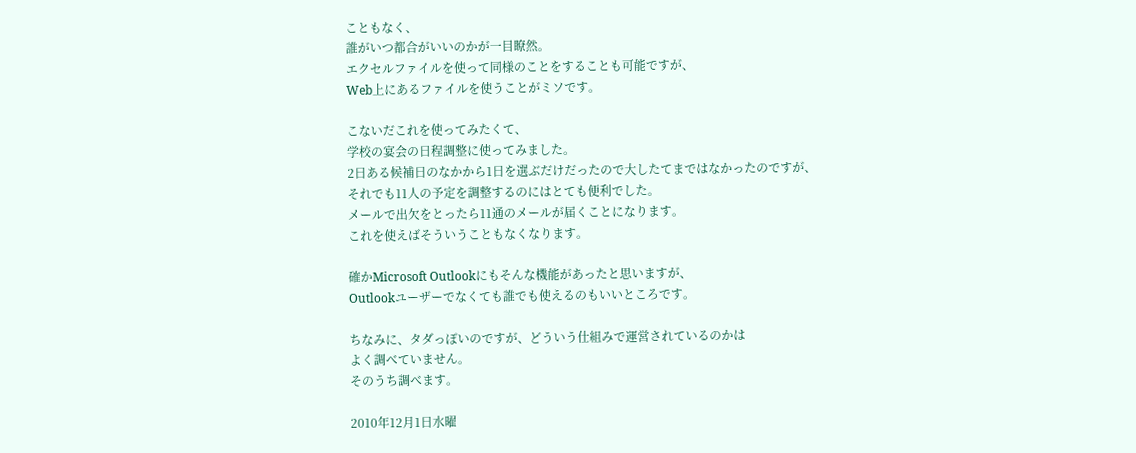こともなく、
誰がいつ都合がいいのかが一目瞭然。
エクセルファイルを使って同様のことをすることも可能ですが、
Web上にあるファイルを使うことがミソです。

こないだこれを使ってみたくて、
学校の宴会の日程調整に使ってみました。
2日ある候補日のなかから1日を選ぶだけだったので大したてまではなかったのですが、
それでも11人の予定を調整するのにはとても便利でした。
メールで出欠をとったら11通のメールが届くことになります。
これを使えばそういうこともなくなります。

確かMicrosoft Outlookにもそんな機能があったと思いますが、
Outlookユーザーでなくても誰でも使えるのもいいところです。

ちなみに、タダっぽいのですが、どういう仕組みで運営されているのかは
よく調べていません。
そのうち調べます。

2010年12月1日水曜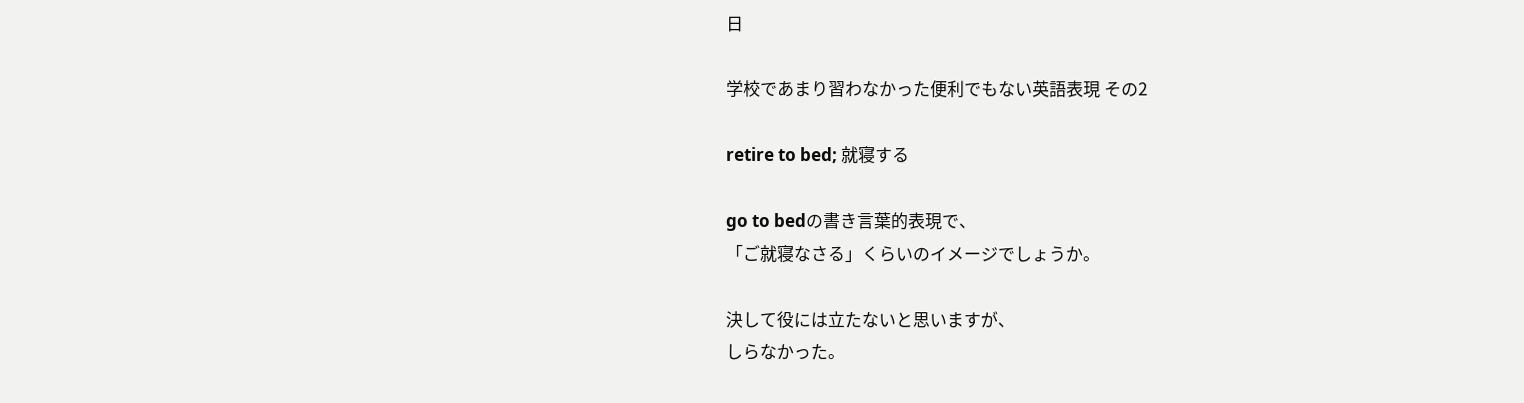日

学校であまり習わなかった便利でもない英語表現 その2

retire to bed; 就寝する

go to bedの書き言葉的表現で、
「ご就寝なさる」くらいのイメージでしょうか。

決して役には立たないと思いますが、
しらなかった。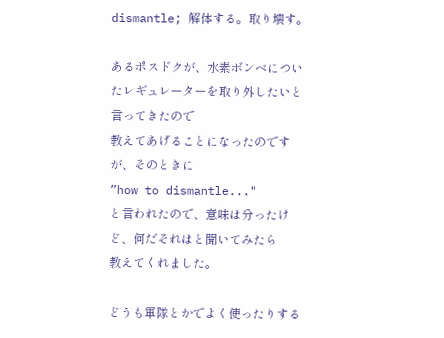dismantle; 解体する。取り壊す。

あるポスドクが、水素ボンベについたレギュレーターを取り外したいと言ってきたので
教えてあげることになったのですが、そのときに
”how to dismantle..."
と言われたので、意味は分ったけど、何だそれはと聞いてみたら
教えてくれました。

どうも軍隊とかでよく使ったりする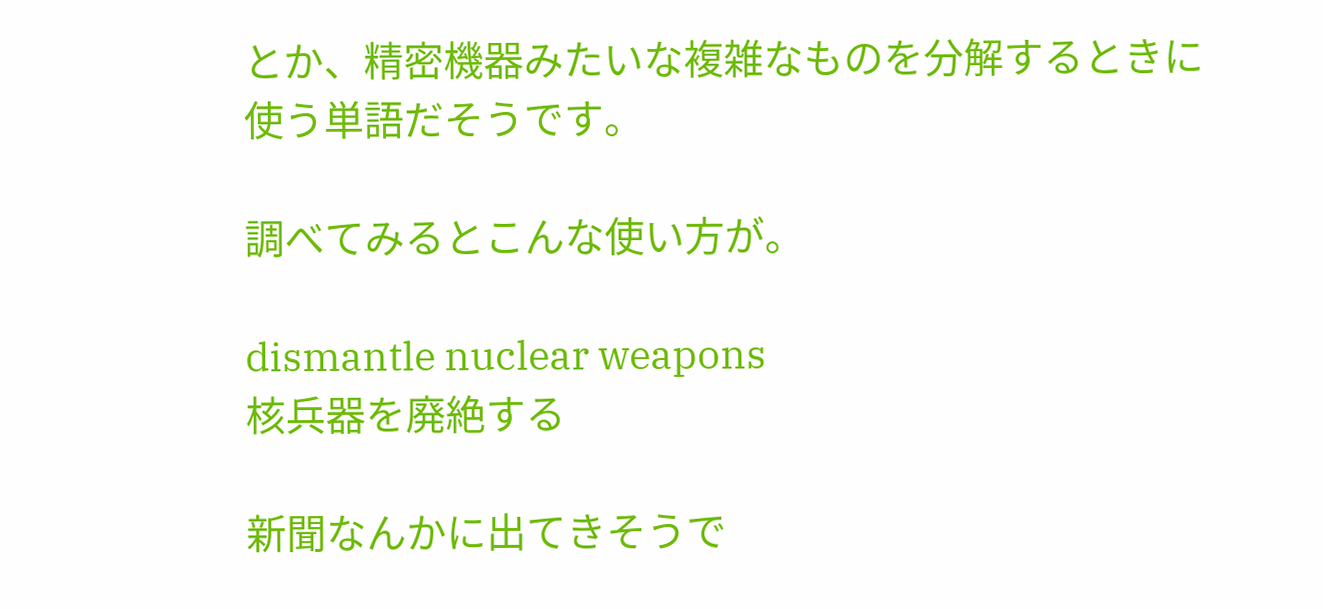とか、精密機器みたいな複雑なものを分解するときに
使う単語だそうです。

調べてみるとこんな使い方が。

dismantle nuclear weapons
核兵器を廃絶する

新聞なんかに出てきそうで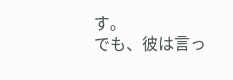す。
でも、彼は言っ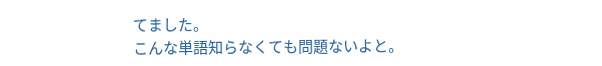てました。
こんな単語知らなくても問題ないよと。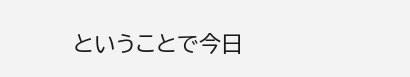ということで今日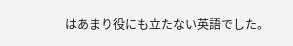はあまり役にも立たない英語でした。